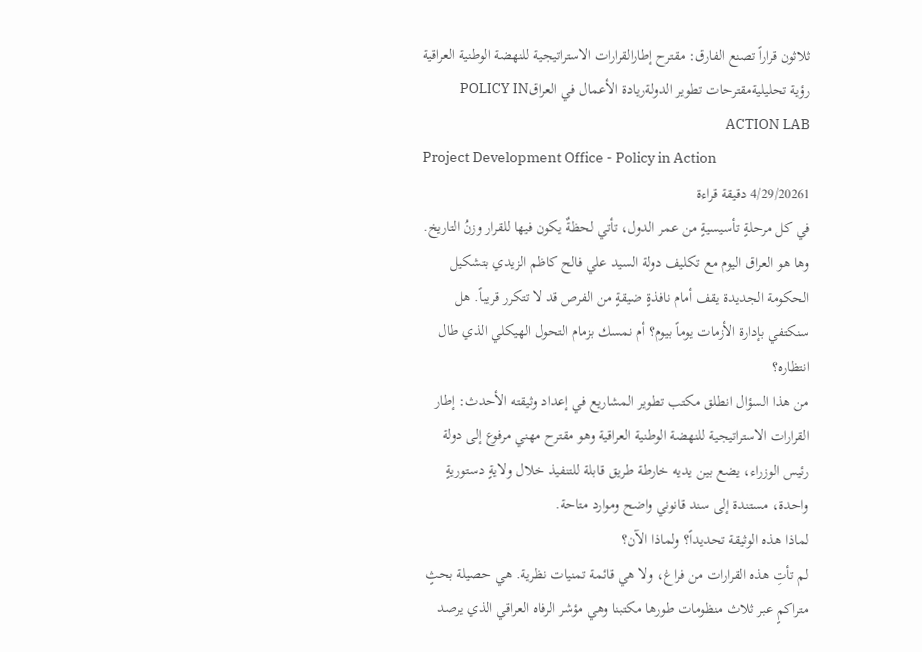ثلاثون قراراً تصنع الفارق: مقترح إطارالقرارات الاستراتيجية للنهضة الوطنية العراقية
رؤية تحليليةمقترحات تطوير الدولةريادة الأعمال في العراقPOLICY IN ACTION LAB
Project Development Office - Policy in Action
4/29/20261 دقيقة قراءة
في كل مرحلةٍ تأسيسيةٍ من عمر الدول، تأتي لحظةٌ يكون فيها للقرار وزنُ التاريخ. وها هو العراق اليوم مع تكليف دولة السيد علي فالح كاظم الزيدي بتشكيل الحكومة الجديدة يقف أمام نافذةٍ ضيقةٍ من الفرص قد لا تتكرر قريباً. هل سنكتفي بإدارة الأزمات يوماً بيوم؟ أم نمسك بزمام التحول الهيكلي الذي طال انتظاره؟
من هذا السؤال انطلق مكتب تطوير المشاريع في إعداد وثيقته الأحدث: إطار القرارات الاستراتيجية للنهضة الوطنية العراقية وهو مقترح مهني مرفوع إلى دولة رئيس الوزراء، يضع بين يديه خارطة طريق قابلة للتنفيذ خلال ولايةٍ دستوريةٍ واحدة، مستندة إلى سند قانوني واضح وموارد متاحة.
لماذا هذه الوثيقة تحديداً؟ ولماذا الآن؟
لم تأتِ هذه القرارات من فراغ، ولا هي قائمة تمنيات نظرية. هي حصيلة بحثٍ متراكمٍ عبر ثلاث منظومات طورها مكتبنا وهي مؤشر الرفاه العراقي الذي يرصد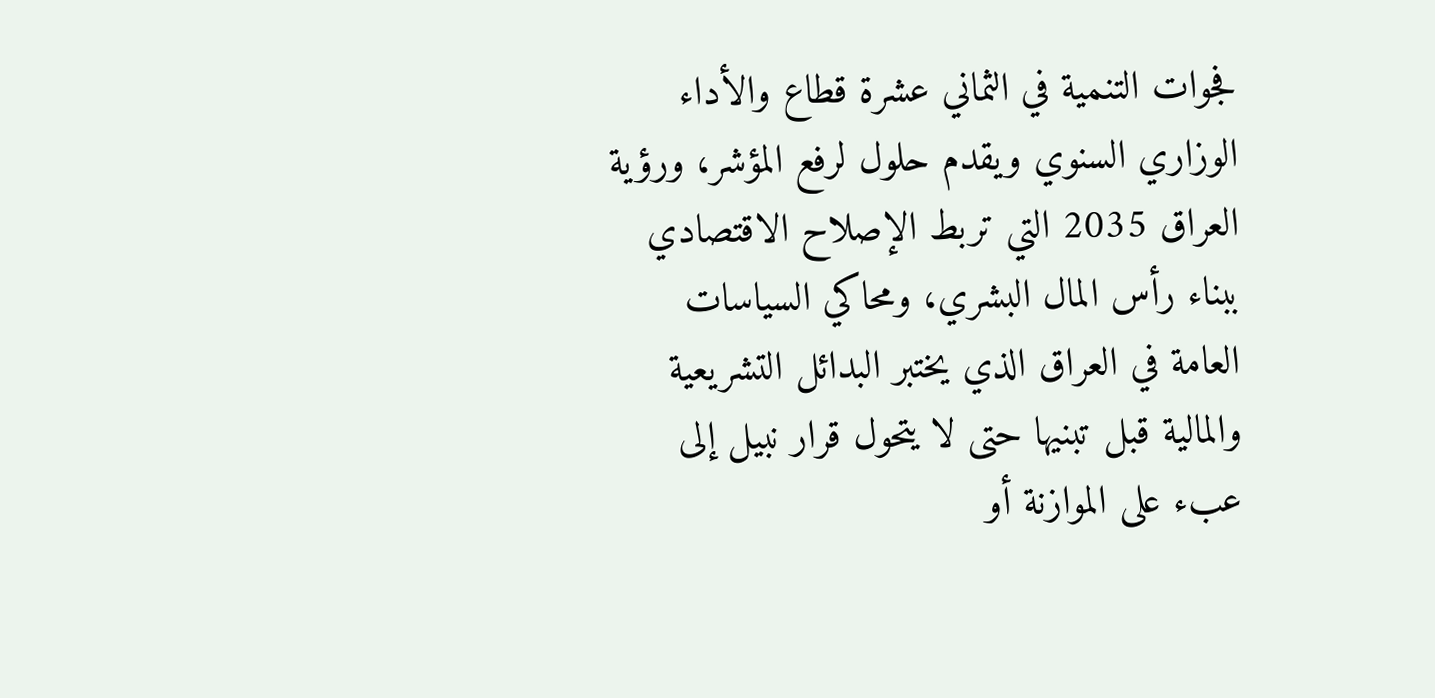فجوات التنمية في الثماني عشرة قطاع والأداء الوزاري السنوي ويقدم حلول لرفع المؤشر، ورؤية العراق 2035 التي تربط الإصلاح الاقتصادي ببناء رأس المال البشري، ومحاكي السياسات العامة في العراق الذي يختبر البدائل التشريعية والمالية قبل تبنيها حتى لا يتحول قرار نبيل إلى عبء على الموازنة أو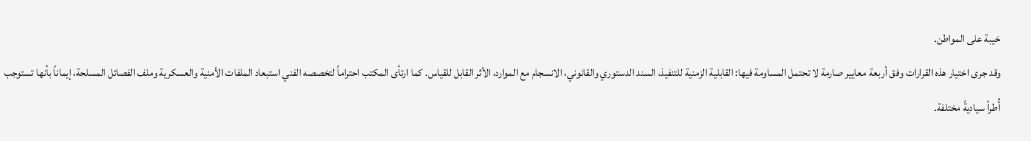خيبة على المواطن.
وقد جرى اختيار هذه القرارات وفق أربعة معايير صارمة لا تحتمل المساومة فيها: القابلية الزمنية للتنفيذ، السند الدستوري والقانوني، الانسجام مع الموارد، الأثر القابل للقياس. كما ارتأى المكتب احتراماً لتخصصه الفني استبعاد الملفات الأمنية والعسكرية وملف الفصائل المسلحة، إيماناً بأنها تستوجب أُطراً سياديةً مختلفة.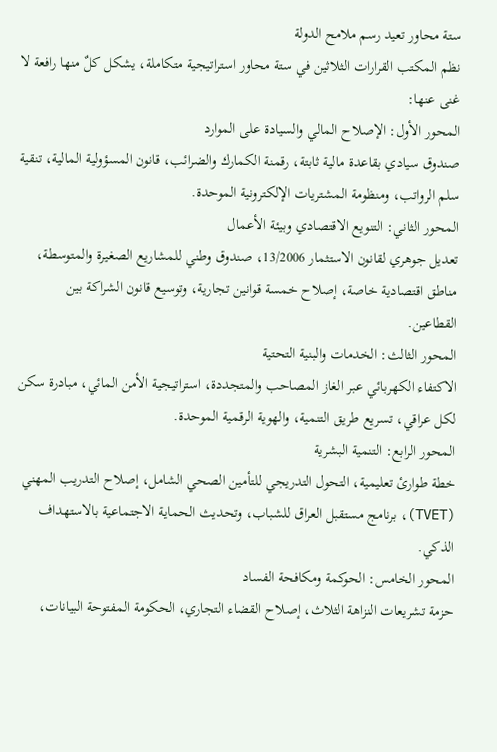ستة محاور تعيد رسم ملامح الدولة
نظم المكتب القرارات الثلاثين في ستة محاور استراتيجية متكاملة، يشكل كلٌ منها رافعة لا غنى عنها:
المحور الأول: الإصلاح المالي والسيادة على الموارد
صندوق سيادي بقاعدة مالية ثابتة، رقمنة الكمارك والضرائب، قانون المسؤولية المالية، تنقية سلم الرواتب، ومنظومة المشتريات الإلكترونية الموحدة.
المحور الثاني: التنويع الاقتصادي وبيئة الأعمال
تعديل جوهري لقانون الاستثمار 13/2006، صندوق وطني للمشاريع الصغيرة والمتوسطة، مناطق اقتصادية خاصة، إصلاح خمسة قوانين تجارية، وتوسيع قانون الشراكة بين القطاعين.
المحور الثالث: الخدمات والبنية التحتية
الاكتفاء الكهربائي عبر الغاز المصاحب والمتجددة، استراتيجية الأمن المائي، مبادرة سكن لكل عراقي، تسريع طريق التنمية، والهوية الرقمية الموحدة.
المحور الرابع: التنمية البشرية
خطة طوارئ تعليمية، التحول التدريجي للتأمين الصحي الشامل، إصلاح التدريب المهني (TVET)، برنامج مستقبل العراق للشباب، وتحديث الحماية الاجتماعية بالاستهداف الذكي.
المحور الخامس: الحوكمة ومكافحة الفساد
حزمة تشريعات النزاهة الثلاث، إصلاح القضاء التجاري، الحكومة المفتوحة البيانات،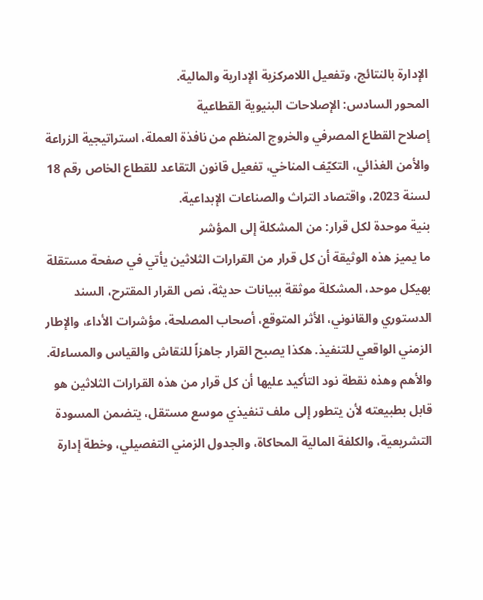الإدارة بالنتائج، وتفعيل اللامركزية الإدارية والمالية.
المحور السادس: الإصلاحات البنيوية القطاعية
إصلاح القطاع المصرفي والخروج المنظم من نافذة العملة، استراتيجية الزراعة والأمن الغذائي، التكيّف المناخي، تفعيل قانون التقاعد للقطاع الخاص رقم 18 لسنة 2023، واقتصاد التراث والصناعات الإبداعية.
بنية موحدة لكل قرار: من المشكلة إلى المؤشر
ما يميز هذه الوثيقة أن كل قرار من القرارات الثلاثين يأتي في صفحة مستقلة بهيكل موحد، المشكلة موثقة ببيانات حديثة، نص القرار المقترح، السند الدستوري والقانوني، الأثر المتوقع، أصحاب المصلحة، مؤشرات الأداء، والإطار الزمني الواقعي للتنفيذ. هكذا يصبح القرار جاهزاً للنقاش والقياس والمساءلة.
والأهم وهذه نقطة نود التأكيد عليها أن كل قرار من هذه القرارات الثلاثين هو قابل بطبيعته لأن يتطور إلى ملف تنفيذي موسع مستقل، يتضمن المسودة التشريعية، والكلفة المالية المحاكاة، والجدول الزمني التفصيلي، وخطة إدارة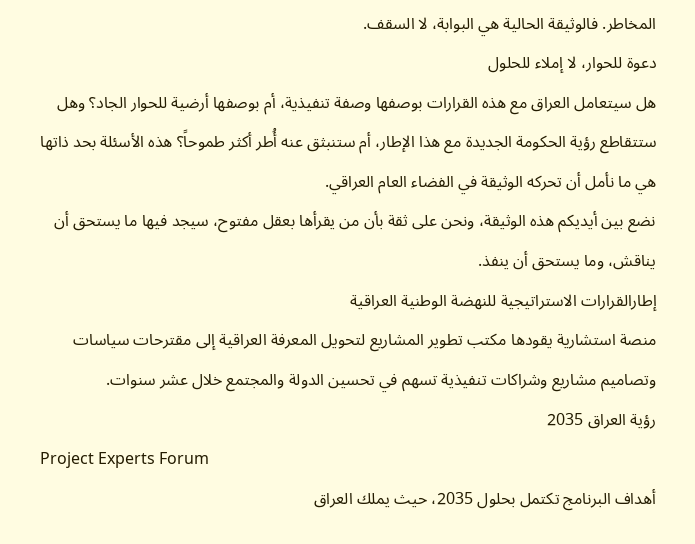المخاطر. فالوثيقة الحالية هي البوابة، لا السقف.
دعوة للحوار، لا إملاء للحلول
هل سيتعامل العراق مع هذه القرارات بوصفها وصفة تنفيذية، أم بوصفها أرضية للحوار الجاد؟ وهل ستتقاطع رؤية الحكومة الجديدة مع هذا الإطار، أم ستنبثق عنه أُطر أكثر طموحاً؟ هذه الأسئلة بحد ذاتها هي ما نأمل أن تحركه الوثيقة في الفضاء العام العراقي.
نضع بين أيديكم هذه الوثيقة، ونحن على ثقة بأن من يقرأها بعقل مفتوح، سيجد فيها ما يستحق أن يناقش، وما يستحق أن ينفذ.
إطارالقرارات الاستراتيجية للنهضة الوطنية العراقية
منصة استشارية يقودها مكتب تطوير المشاريع لتحويل المعرفة العراقية إلى مقترحات سياسات وتصاميم مشاريع وشراكات تنفيذية تسهم في تحسين الدولة والمجتمع خلال عشر سنوات.
رؤية العراق 2035
Project Experts Forum
أهداف البرنامج تكتمل بحلول 2035، حيث يملك العراق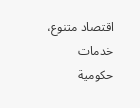اقتصاد متنوع، خدمات حكومية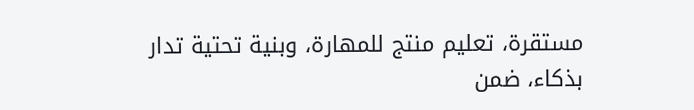مستقرة، تعليم منتج للمهارة، وبنية تحتية تدار بذكاء، ضمن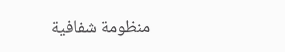منظومة شفافية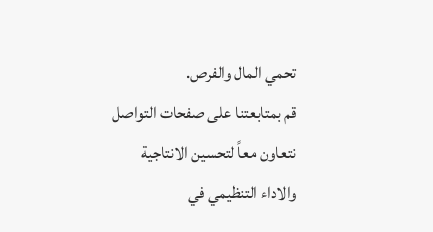تحمي المال والفرص.
قم بمتابعتنا على صفحات التواصل
نتعاون معاً لتحسين الانتاجية
والاداء التنظيمي في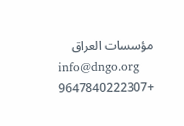مؤسسات العراق
info@dngo.org
+9647840222307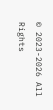© 2023-2026 All Rights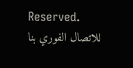Reserved.
للاتصال الفوري بنا